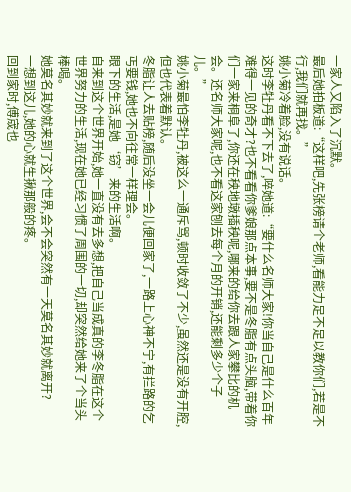一家人又陷入了沉默。
最后她拍板道:“这样吧,先张榜请个老师,看能力足不足以教你们,若是不行,我们就再找。”
姚小菊冷着脸,没有说话。
这时李牡丹看不下去了,啐她道:“要什么名师大家!你当自己是什么百年难得一见的奇才?也不看看你爹娘那点本事,要不是冬脂有点头脑,带着你们一家来桐阜了,你还在秧地墩插秧呢,哪来的给你去跟人家攀比的机会。还名师大家呢,也不看这家刨去每个月的开销,还能剩多少个子儿。”
姚小菊最怕李牡丹,被这么一通斥骂,顿时收敛了不少,虽然还是没有开腔,但也代表着默认。
冬脂让人去贴榜,随后没坐一会儿便回家了,一路上心神不宁,有拦路的乞丐要钱,她也不向往常一样理会。
眼下的生活,是她‘窃’来的生活啊。
自来到这个世界开始,她一直没有去多想,把自己当成真的李冬脂在这个世界努力的生活,现在她已经习惯了周围的一切,却突然给她来了个当头棒喝。
她莫名其妙就来到了这个世界,会不会突然有一天莫名其妙就离开?
一想到这儿,她的心就生揪那般的疼。
回到家时,傅宬也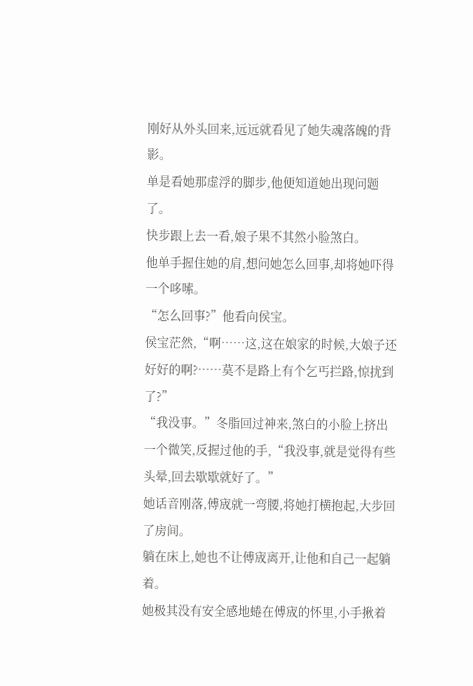刚好从外头回来,远远就看见了她失魂落魄的背影。
单是看她那虚浮的脚步,他便知道她出现问题了。
快步跟上去一看,娘子果不其然小脸煞白。
他单手握住她的肩,想问她怎么回事,却将她吓得一个哆嗦。
“怎么回事?”他看向侯宝。
侯宝茫然,“啊……这,这在娘家的时候,大娘子还好好的啊?……莫不是路上有个乞丐拦路,惊扰到了?”
“我没事。”冬脂回过神来,煞白的小脸上挤出一个微笑,反握过他的手,“我没事,就是觉得有些头晕,回去歇歇就好了。”
她话音刚落,傅宬就一弯腰,将她打横抱起,大步回了房间。
躺在床上,她也不让傅宬离开,让他和自己一起躺着。
她极其没有安全感地蜷在傅宬的怀里,小手揪着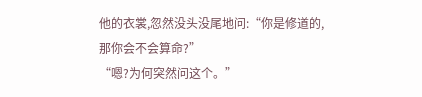他的衣裳,忽然没头没尾地问:“你是修道的,那你会不会算命?”
“嗯?为何突然问这个。”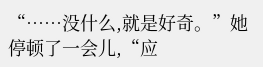“……没什么,就是好奇。”她停顿了一会儿,“应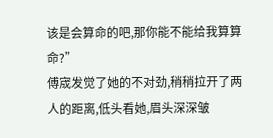该是会算命的吧,那你能不能给我算算命?”
傅宬发觉了她的不对劲,稍稍拉开了两人的距离,低头看她,眉头深深皱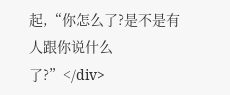起,“你怎么了?是不是有人跟你说什么了?”</div>